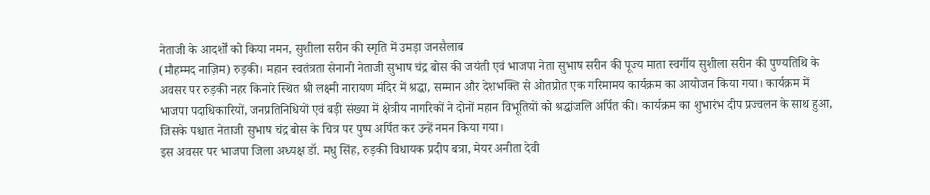नेताजी के आदर्शों को किया नमन, सुशीला सरीन की स्मृति में उमड़ा जनसैलाब
(मौहम्मद नाज़िम) रुड़की। महान स्वतंत्रता सेनानी नेताजी सुभाष चंद्र बोस की जयंती एवं भाजपा नेता सुभाष सरीन की पूज्य माता स्वर्गीय सुशीला सरीन की पुण्यतिथि के अवसर पर रुड़की नहर किनारे स्थित श्री लक्ष्मी नारायण मंदिर में श्रद्धा, सम्मान और देशभक्ति से ओतप्रोत एक गरिमामय कार्यक्रम का आयोजन किया गया। कार्यक्रम में भाजपा पदाधिकारियों, जनप्रतिनिधियों एवं बड़ी संख्या में क्षेत्रीय नागरिकों ने दोनों महान विभूतियों को श्रद्धांजलि अर्पित की। कार्यक्रम का शुभारंभ दीप प्रज्वलन के साथ हुआ, जिसके पश्चात नेताजी सुभाष चंद्र बोस के चित्र पर पुष्प अर्पित कर उन्हें नमन किया गया।
इस अवसर पर भाजपा जिला अध्यक्ष डॉ. मधु सिंह, रुड़की विधायक प्रदीप बत्रा, मेयर अनीता देवी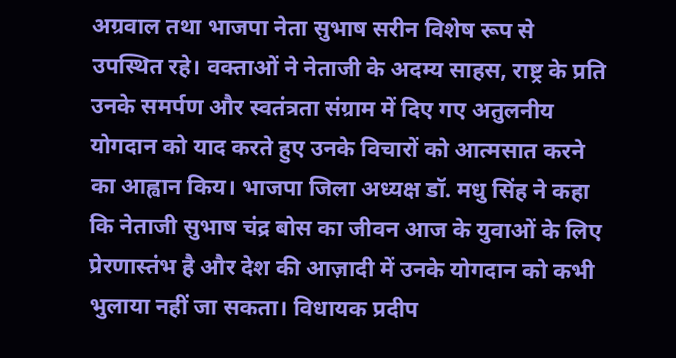अग्रवाल तथा भाजपा नेता सुभाष सरीन विशेष रूप से उपस्थित रहे। वक्ताओं ने नेताजी के अदम्य साहस, राष्ट्र के प्रति उनके समर्पण और स्वतंत्रता संग्राम में दिए गए अतुलनीय योगदान को याद करते हुए उनके विचारों को आत्मसात करने का आह्वान किय। भाजपा जिला अध्यक्ष डॉ. मधु सिंह ने कहा कि नेताजी सुभाष चंद्र बोस का जीवन आज के युवाओं के लिए प्रेरणास्तंभ है और देश की आज़ादी में उनके योगदान को कभी भुलाया नहीं जा सकता। विधायक प्रदीप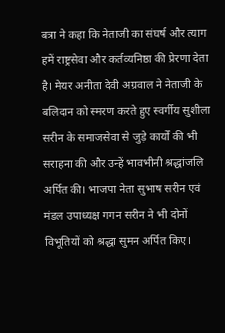बत्रा ने कहा कि नेताजी का संघर्ष और त्याग हमें राष्ट्रसेवा और कर्तव्यनिष्ठा की प्रेरणा देता है। मेयर अनीता देवी अग्रवाल ने नेताजी के बलिदान को स्मरण करते हुए स्वर्गीय सुशीला सरीन के समाजसेवा से जुड़े कार्यों की भी सराहना की और उन्हें भावभीनी श्रद्धांजलि अर्पित की। भाजपा नेता सुभाष सरीन एवं मंडल उपाध्यक्ष गगन सरीन ने भी दोनों विभूतियों को श्रद्धा सुमन अर्पित किए।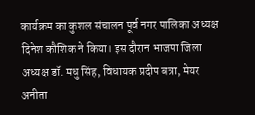कार्यक्रम का कुशल संचालन पूर्व नगर पालिका अध्यक्ष दिनेश कौशिक ने किया। इस दौरान भाजपा जिला अध्यक्ष डॉ. मधु सिंह, विधायक प्रदीप बत्रा, मेयर अनीता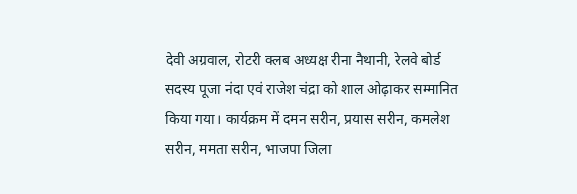देवी अग्रवाल, रोटरी क्लब अध्यक्ष रीना नैथानी, रेलवे बोर्ड सदस्य पूजा नंदा एवं राजेश चंद्रा को शाल ओढ़ाकर सम्मानित किया गया। कार्यक्रम में दमन सरीन, प्रयास सरीन, कमलेश सरीन, ममता सरीन, भाजपा जिला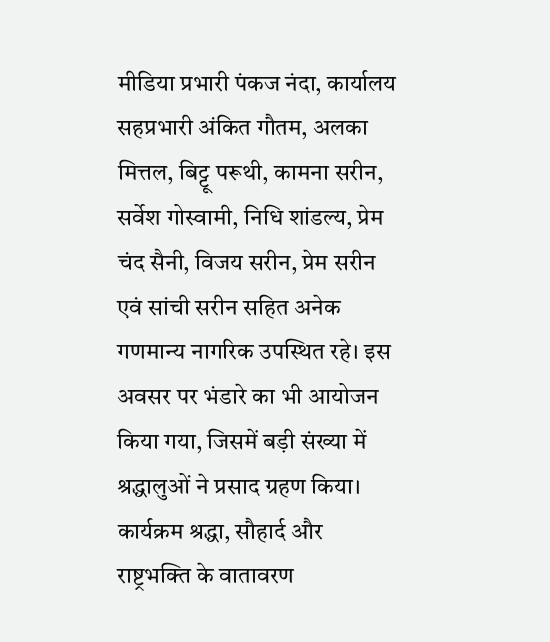मीडिया प्रभारी पंकज नंदा, कार्यालय सहप्रभारी अंकित गौतम, अलका मित्तल, बिट्टू परूथी, कामना सरीन, सर्वेश गोस्वामी, निधि शांडल्य, प्रेम चंद सैनी, विजय सरीन, प्रेम सरीन एवं सांची सरीन सहित अनेक गणमान्य नागरिक उपस्थित रहे। इस अवसर पर भंडारे का भी आयोजन किया गया, जिसमें बड़ी संख्या में श्रद्धालुओं ने प्रसाद ग्रहण किया। कार्यक्रम श्रद्धा, सौहार्द और राष्ट्रभक्ति के वातावरण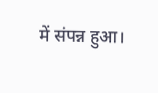में संपन्न हुआ।